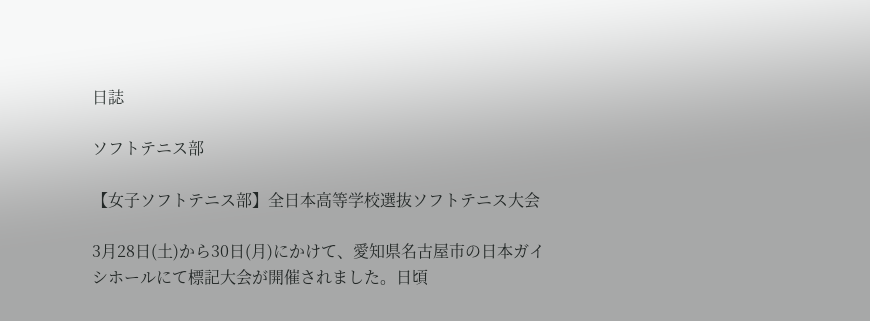日誌

ソフトテニス部

【女子ソフトテニス部】全日本高等学校選抜ソフトテニス大会

3月28日(土)から30日(月)にかけて、愛知県名古屋市の日本ガイシホールにて標記大会が開催されました。日頃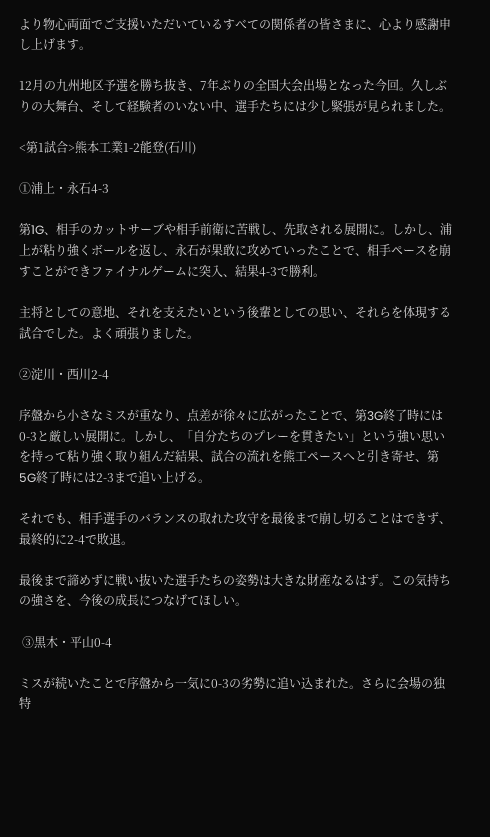より物心両面でご支援いただいているすべての関係者の皆さまに、心より感謝申し上げます。

12月の九州地区予選を勝ち抜き、7年ぶりの全国大会出場となった今回。久しぶりの大舞台、そして経験者のいない中、選手たちには少し緊張が見られました。

<第1試合>熊本工業1-2能登(石川)

①浦上・永石4-3

第1G、相手のカットサーブや相手前衛に苦戦し、先取される展開に。しかし、浦上が粘り強くボールを返し、永石が果敢に攻めていったことで、相手ペースを崩すことができファイナルゲームに突入、結果4-3で勝利。

主将としての意地、それを支えたいという後輩としての思い、それらを体現する試合でした。よく頑張りました。

②淀川・西川2-4

序盤から小さなミスが重なり、点差が徐々に広がったことで、第3G終了時には0-3と厳しい展開に。しかし、「自分たちのプレーを貫きたい」という強い思いを持って粘り強く取り組んだ結果、試合の流れを熊工ペースへと引き寄せ、第5G終了時には2-3まで追い上げる。

それでも、相手選手のバランスの取れた攻守を最後まで崩し切ることはできず、最終的に2-4で敗退。

最後まで諦めずに戦い抜いた選手たちの姿勢は大きな財産なるはず。この気持ちの強さを、今後の成長につなげてほしい。

 ③黒木・平山0-4

ミスが続いたことで序盤から一気に0-3の劣勢に追い込まれた。さらに会場の独特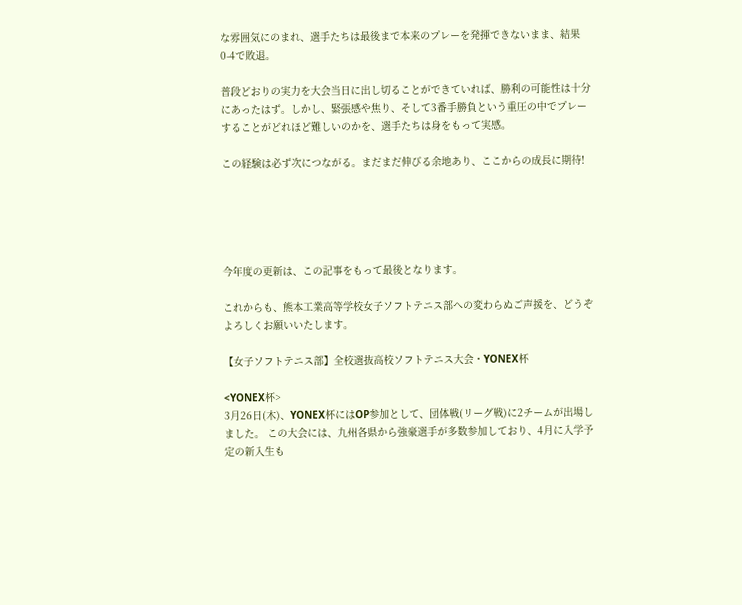な雰囲気にのまれ、選手たちは最後まで本来のプレーを発揮できないまま、結果0-4で敗退。

普段どおりの実力を大会当日に出し切ることができていれば、勝利の可能性は十分にあったはず。しかし、緊張感や焦り、そして3番手勝負という重圧の中でプレーすることがどれほど難しいのかを、選手たちは身をもって実感。

この経験は必ず次につながる。まだまだ伸びる余地あり、ここからの成長に期待!





今年度の更新は、この記事をもって最後となります。

これからも、熊本工業高等学校女子ソフトテニス部への変わらぬご声援を、どうぞよろしくお願いいたします。

【女子ソフトテニス部】全校選抜高校ソフトテニス大会・YONEX杯

<YONEX杯>
3月26日(木)、YONEX杯にはOP参加として、団体戦(リーグ戦)に2チームが出場しました。 この大会には、九州各県から強豪選手が多数参加しており、4月に入学予定の新入生も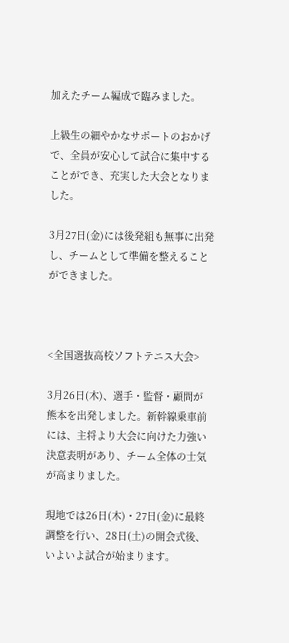加えたチーム編成で臨みました。

上級生の細やかなサポートのおかげで、全員が安心して試合に集中することができ、充実した大会となりました。

3月27日(金)には後発組も無事に出発し、チームとして準備を整えることができました。



<全国選抜高校ソフトテニス大会>

3月26日(木)、選手・監督・顧問が熊本を出発しました。新幹線乗車前には、主将より大会に向けた力強い決意表明があり、チーム全体の士気が高まりました。

現地では26日(木)・27日(金)に最終調整を行い、28日(土)の開会式後、いよいよ試合が始まります。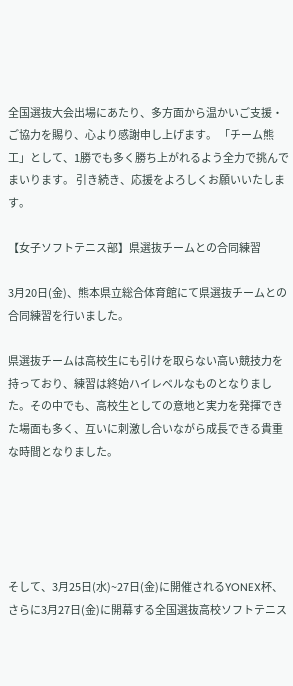全国選抜大会出場にあたり、多方面から温かいご支援・ご協力を賜り、心より感謝申し上げます。 「チーム熊工」として、1勝でも多く勝ち上がれるよう全力で挑んでまいります。 引き続き、応援をよろしくお願いいたします。

【女子ソフトテニス部】県選抜チームとの合同練習

3月20日(金)、熊本県立総合体育館にて県選抜チームとの合同練習を行いました。

県選抜チームは高校生にも引けを取らない高い競技力を持っており、練習は終始ハイレベルなものとなりました。その中でも、高校生としての意地と実力を発揮できた場面も多く、互いに刺激し合いながら成長できる貴重な時間となりました。





そして、3月25日(水)~27日(金)に開催されるYONEX杯、さらに3月27日(金)に開幕する全国選抜高校ソフトテニス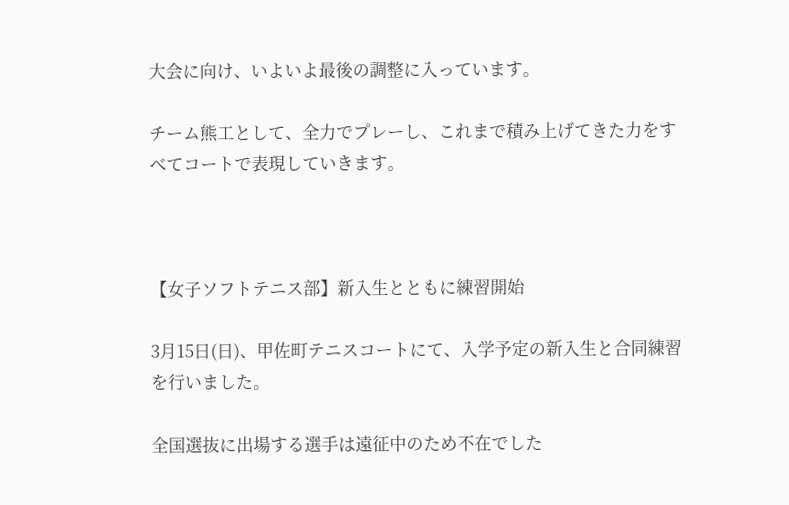大会に向け、いよいよ最後の調整に入っています。

チーム熊工として、全力でプレーし、これまで積み上げてきた力をすべてコートで表現していきます。



【女子ソフトテニス部】新入生とともに練習開始

3月15日(日)、甲佐町テニスコートにて、入学予定の新入生と合同練習を行いました。

全国選抜に出場する選手は遠征中のため不在でした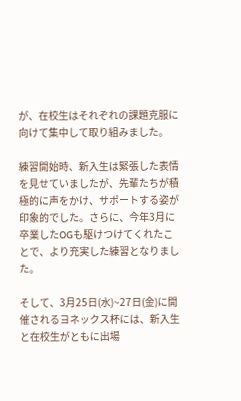が、在校生はそれぞれの課題克服に向けて集中して取り組みました。

練習開始時、新入生は緊張した表情を見せていましたが、先輩たちが積極的に声をかけ、サポートする姿が印象的でした。さらに、今年3月に卒業したOGも駆けつけてくれたことで、より充実した練習となりました。

そして、3月25日(水)~27日(金)に開催されるヨネックス杯には、新入生と在校生がともに出場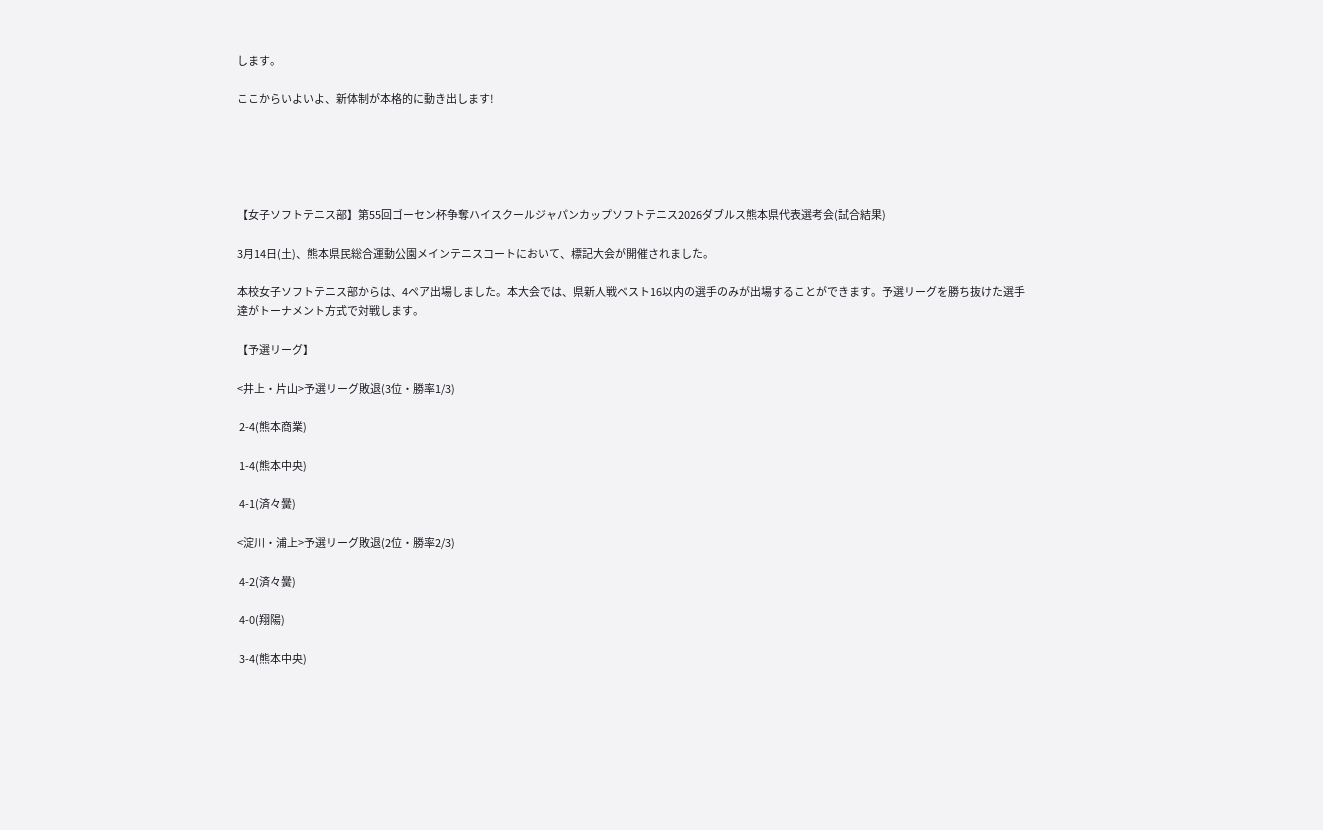します。

ここからいよいよ、新体制が本格的に動き出します!





【女子ソフトテニス部】第55回ゴーセン杯争奪ハイスクールジャパンカップソフトテニス2026ダブルス熊本県代表選考会(試合結果)

3月14日(土)、熊本県民総合運動公園メインテニスコートにおいて、標記大会が開催されました。

本校女子ソフトテニス部からは、4ペア出場しました。本大会では、県新人戦ベスト16以内の選手のみが出場することができます。予選リーグを勝ち抜けた選手達がトーナメント方式で対戦します。

【予選リーグ】

<井上・片山>予選リーグ敗退(3位・勝率1/3)

 2-4(熊本商業)

 1-4(熊本中央)

 4-1(済々黌)

<淀川・浦上>予選リーグ敗退(2位・勝率2/3)

 4-2(済々黌)

 4-0(翔陽)

 3-4(熊本中央)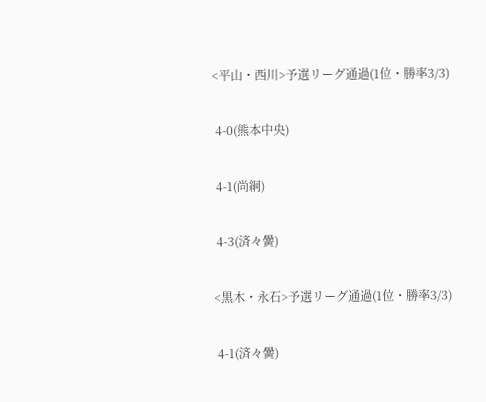<平山・西川>予選リーグ通過(1位・勝率3/3)

 4-0(熊本中央)

 4-1(尚絅)

 4-3(済々黌)

<黒木・永石>予選リーグ通過(1位・勝率3/3)

 4-1(済々黌)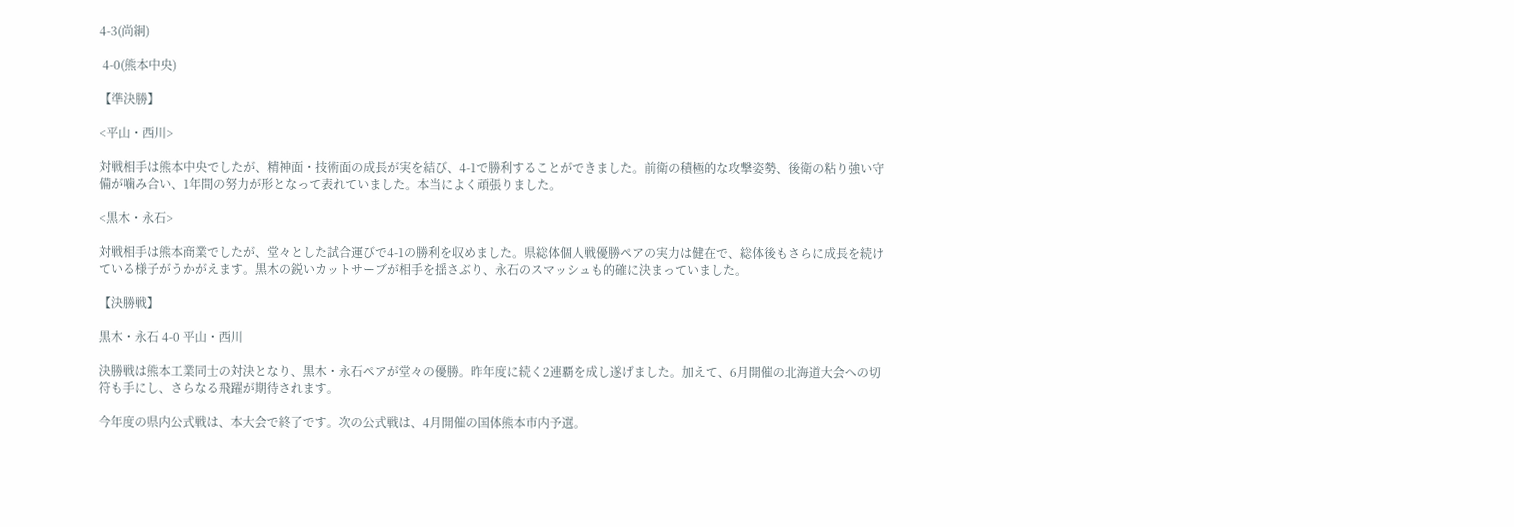4-3(尚絅)

 4-0(熊本中央)

【準決勝】

<平山・西川>

対戦相手は熊本中央でしたが、精神面・技術面の成長が実を結び、4-1で勝利することができました。前衛の積極的な攻撃姿勢、後衛の粘り強い守備が噛み合い、1年間の努力が形となって表れていました。本当によく頑張りました。

<黒木・永石>

対戦相手は熊本商業でしたが、堂々とした試合運びで4-1の勝利を収めました。県総体個人戦優勝ペアの実力は健在で、総体後もさらに成長を続けている様子がうかがえます。黒木の鋭いカットサーブが相手を揺さぶり、永石のスマッシュも的確に決まっていました。

【決勝戦】

黒木・永石 4-0 平山・西川

決勝戦は熊本工業同士の対決となり、黒木・永石ペアが堂々の優勝。昨年度に続く2連覇を成し遂げました。加えて、6月開催の北海道大会への切符も手にし、さらなる飛躍が期待されます。

今年度の県内公式戦は、本大会で終了です。次の公式戦は、4月開催の国体熊本市内予選。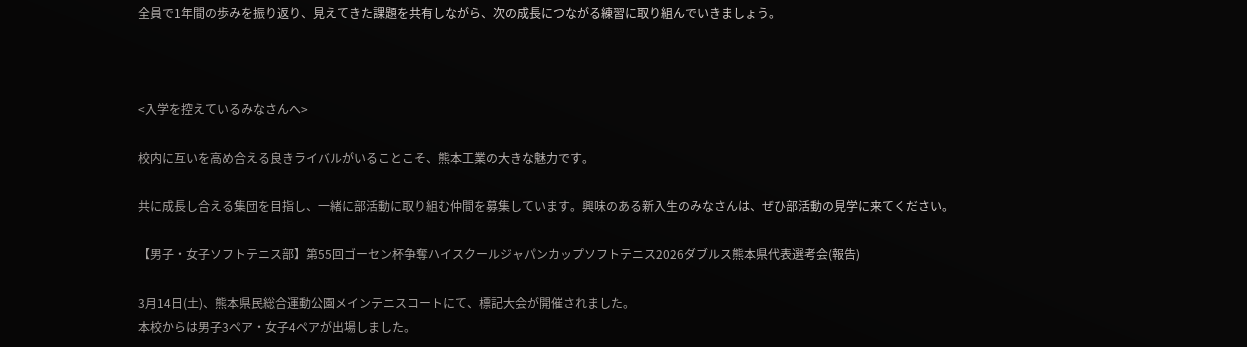全員で1年間の歩みを振り返り、見えてきた課題を共有しながら、次の成長につながる練習に取り組んでいきましょう。



<入学を控えているみなさんへ>

校内に互いを高め合える良きライバルがいることこそ、熊本工業の大きな魅力です。

共に成長し合える集団を目指し、一緒に部活動に取り組む仲間を募集しています。興味のある新入生のみなさんは、ぜひ部活動の見学に来てください。

【男子・女子ソフトテニス部】第55回ゴーセン杯争奪ハイスクールジャパンカップソフトテニス2026ダブルス熊本県代表選考会(報告)

3月14日(土)、熊本県民総合運動公園メインテニスコートにて、標記大会が開催されました。
本校からは男子3ペア・女子4ペアが出場しました。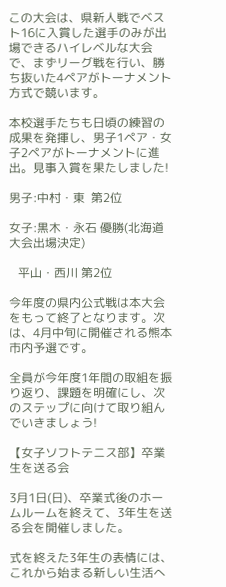この大会は、県新人戦でベスト16に入賞した選手のみが出場できるハイレベルな大会で、まずリーグ戦を行い、勝ち抜いた4ペアがトーナメント方式で競います。

本校選手たちも日頃の練習の成果を発揮し、男子1ペア・女子2ペアがトーナメントに進出。見事入賞を果たしました!

男子:中村・東  第2位

女子:黒木・永石 優勝(北海道大会出場決定)

   平山・西川 第2位

今年度の県内公式戦は本大会をもって終了となります。次は、4月中旬に開催される熊本市内予選です。

全員が今年度1年間の取組を振り返り、課題を明確にし、次のステップに向けて取り組んでいきましょう!

【女子ソフトテニス部】卒業生を送る会

3月1日(日)、卒業式後のホームルームを終えて、3年生を送る会を開催しました。

式を終えた3年生の表情には、これから始まる新しい生活へ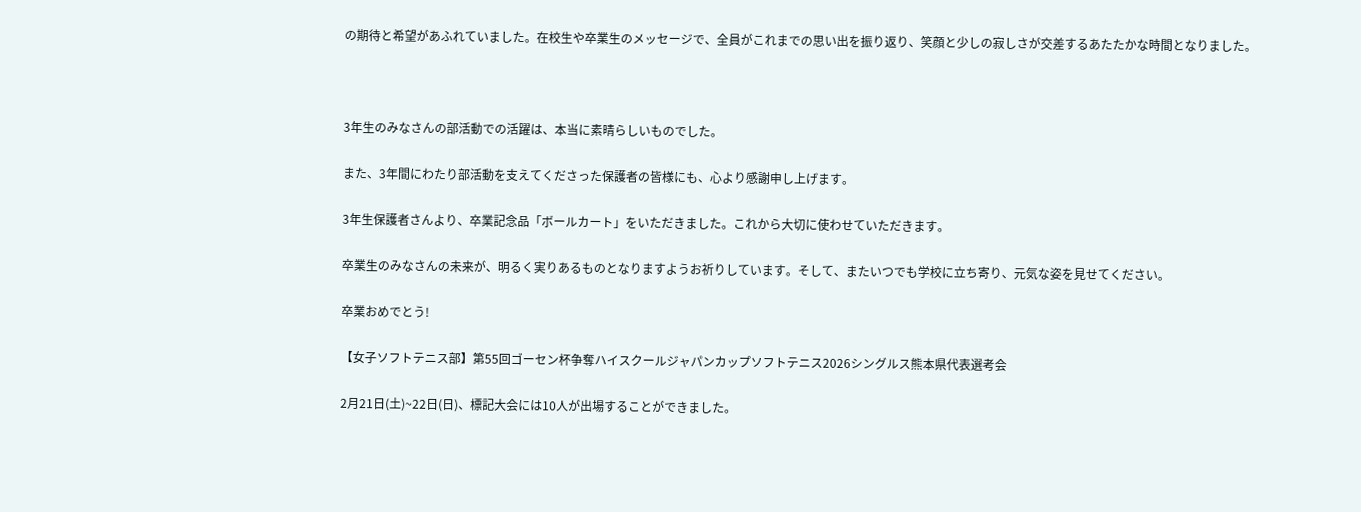の期待と希望があふれていました。在校生や卒業生のメッセージで、全員がこれまでの思い出を振り返り、笑顔と少しの寂しさが交差するあたたかな時間となりました。



3年生のみなさんの部活動での活躍は、本当に素晴らしいものでした。

また、3年間にわたり部活動を支えてくださった保護者の皆様にも、心より感謝申し上げます。

3年生保護者さんより、卒業記念品「ボールカート」をいただきました。これから大切に使わせていただきます。

卒業生のみなさんの未来が、明るく実りあるものとなりますようお祈りしています。そして、またいつでも学校に立ち寄り、元気な姿を見せてください。

卒業おめでとう!

【女子ソフトテニス部】第55回ゴーセン杯争奪ハイスクールジャパンカップソフトテニス2026シングルス熊本県代表選考会

2月21日(土)~22日(日)、標記大会には10人が出場することができました。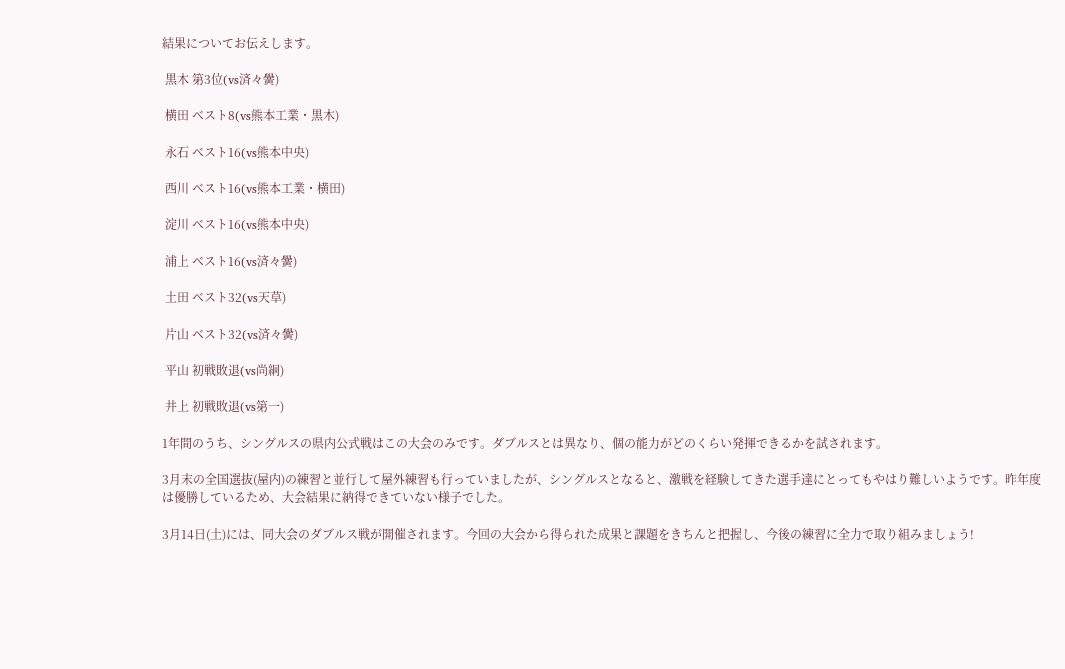結果についてお伝えします。

 黒木 第3位(vs済々黌)

 横田 ベスト8(vs熊本工業・黒木)

 永石 ベスト16(vs熊本中央)

 西川 ベスト16(vs熊本工業・横田)

 淀川 ベスト16(vs熊本中央)

 浦上 ベスト16(vs済々黌)

 土田 ベスト32(vs天草)

 片山 ベスト32(vs済々黌)

 平山 初戦敗退(vs尚絅)

 井上 初戦敗退(vs第一)

1年間のうち、シングルスの県内公式戦はこの大会のみです。ダブルスとは異なり、個の能力がどのくらい発揮できるかを試されます。

3月末の全国選抜(屋内)の練習と並行して屋外練習も行っていましたが、シングルスとなると、激戦を経験してきた選手達にとってもやはり難しいようです。昨年度は優勝しているため、大会結果に納得できていない様子でした。

3月14日(土)には、同大会のダブルス戦が開催されます。今回の大会から得られた成果と課題をきちんと把握し、今後の練習に全力で取り組みましょう!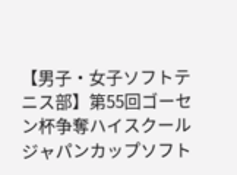【男子・女子ソフトテニス部】第55回ゴーセン杯争奪ハイスクールジャパンカップソフト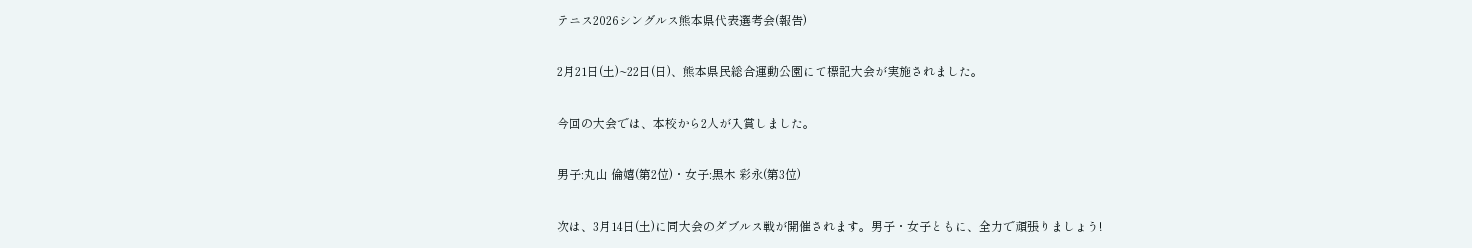テニス2026シングルス熊本県代表選考会(報告)

2月21日(土)~22日(日)、熊本県民総合運動公園にて標記大会が実施されました。

今回の大会では、本校から2人が入賞しました。

男子:丸山 倫嬉(第2位)・女子:黒木 彩永(第3位)

次は、3月14日(土)に同大会のダブルス戦が開催されます。男子・女子ともに、全力で頑張りましょう!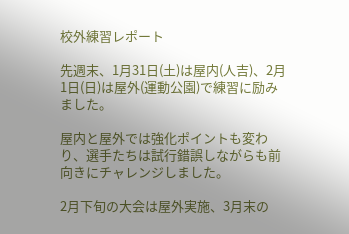校外練習レポート

先週末、1月31日(土)は屋内(人吉)、2月1日(日)は屋外(運動公園)で練習に励みました。

屋内と屋外では強化ポイントも変わり、選手たちは試行錯誤しながらも前向きにチャレンジしました。

2月下旬の大会は屋外実施、3月末の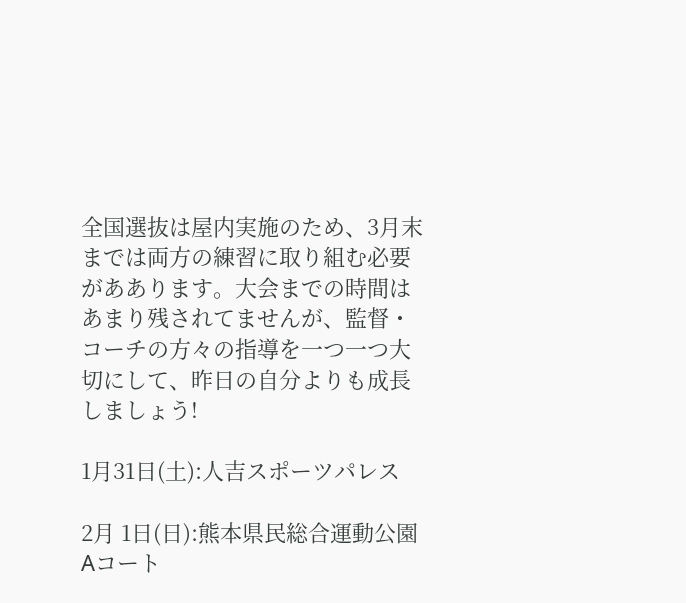全国選抜は屋内実施のため、3月末までは両方の練習に取り組む必要がああります。大会までの時間はあまり残されてませんが、監督・コーチの方々の指導を一つ一つ大切にして、昨日の自分よりも成長しましょう!

1月31日(土):人吉スポーツパレス

2月 1日(日):熊本県民総合運動公園Aコート